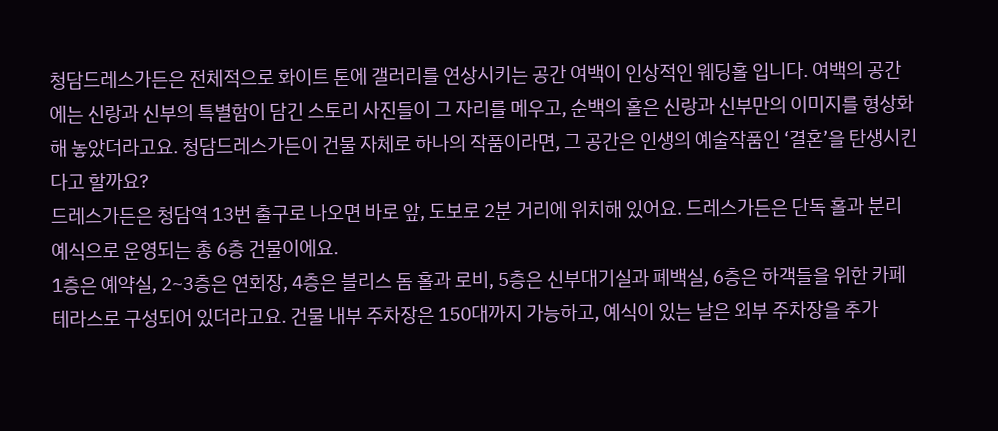청담드레스가든은 전체적으로 화이트 톤에 갤러리를 연상시키는 공간 여백이 인상적인 웨딩홀 입니다. 여백의 공간에는 신랑과 신부의 특별함이 담긴 스토리 사진들이 그 자리를 메우고, 순백의 홀은 신랑과 신부만의 이미지를 형상화해 놓았더라고요. 청담드레스가든이 건물 자체로 하나의 작품이라면, 그 공간은 인생의 예술작품인 ‘결혼’을 탄생시킨다고 할까요?
드레스가든은 청담역 13번 출구로 나오면 바로 앞, 도보로 2분 거리에 위치해 있어요. 드레스가든은 단독 홀과 분리 예식으로 운영되는 총 6층 건물이에요.
1층은 예약실, 2~3층은 연회장, 4층은 블리스 돔 홀과 로비, 5층은 신부대기실과 폐백실, 6층은 하객들을 위한 카페테라스로 구성되어 있더라고요. 건물 내부 주차장은 150대까지 가능하고, 예식이 있는 날은 외부 주차장을 추가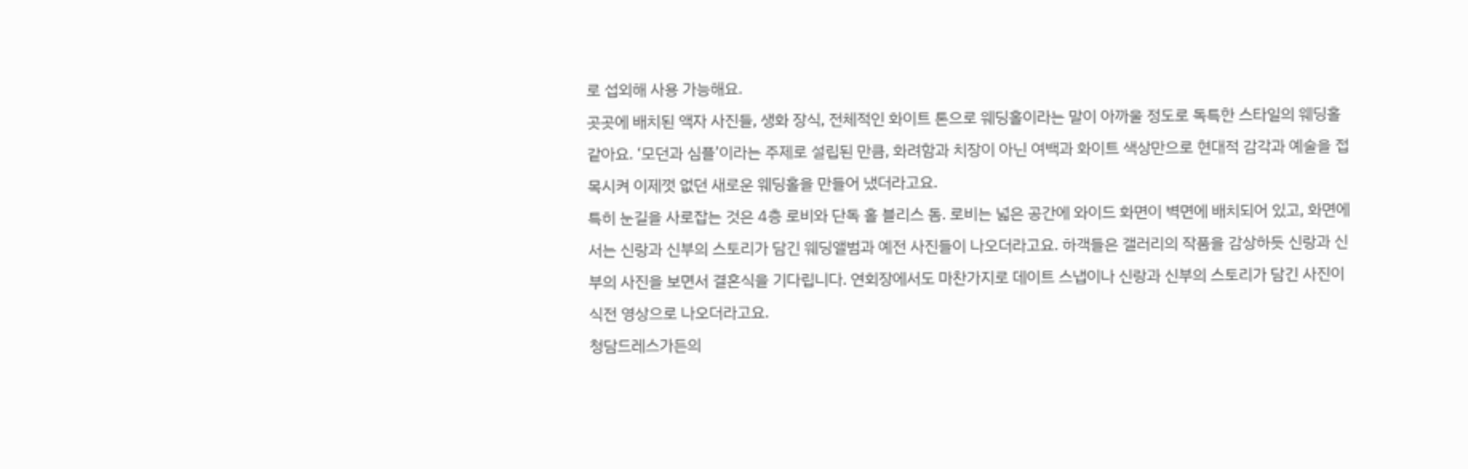로 섭외해 사용 가능해요.
곳곳에 배치된 액자 사진들, 생화 장식, 전체적인 화이트 톤으로 웨딩홀이라는 말이 아까울 정도로 독특한 스타일의 웨딩홀 같아요. ‘모던과 심플’이라는 주제로 설립된 만큼, 화려함과 치장이 아닌 여백과 화이트 색상만으로 현대적 감각과 예술을 접목시켜 이제껏 없던 새로운 웨딩홀을 만들어 냈더라고요.
특히 눈길을 사로잡는 것은 4층 로비와 단독 홀 블리스 돔. 로비는 넓은 공간에 와이드 화면이 벽면에 배치되어 있고, 화면에서는 신랑과 신부의 스토리가 담긴 웨딩앨범과 예전 사진들이 나오더라고요. 하객들은 갤러리의 작품을 감상하듯 신랑과 신부의 사진을 보면서 결혼식을 기다립니다. 연회장에서도 마찬가지로 데이트 스냅이나 신랑과 신부의 스토리가 담긴 사진이 식전 영상으로 나오더라고요.
청담드레스가든의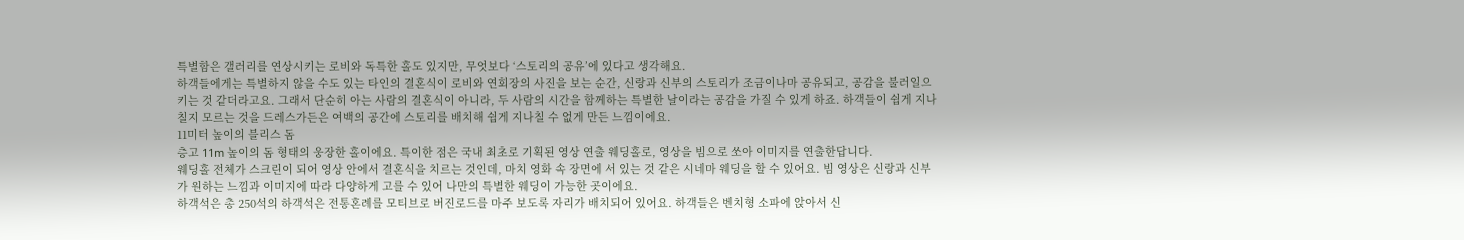특별함은 갤러리를 연상시키는 로비와 독특한 홀도 있지만, 무엇보다 ‘스토리의 공유’에 있다고 생각해요.
하객들에게는 특별하지 않을 수도 있는 타인의 결혼식이 로비와 연회장의 사진을 보는 순간, 신랑과 신부의 스토리가 조금이나마 공유되고, 공감을 불러일으키는 것 같더라고요. 그래서 단순히 아는 사람의 결혼식이 아니라, 두 사람의 시간을 함께하는 특별한 날이라는 공감을 가질 수 있게 하죠. 하객들이 쉽게 지나칠지 모르는 것을 드레스가든은 여백의 공간에 스토리를 배치해 쉽게 지나칠 수 없게 만든 느낌이에요.
11미터 높이의 블리스 돔
층고 11m 높이의 돔 형태의 웅장한 홀이에요. 특이한 점은 국내 최초로 기획된 영상 연출 웨딩홀로, 영상을 빔으로 쏘아 이미지를 연출한답니다.
웨딩홀 전체가 스크린이 되어 영상 안에서 결혼식을 치르는 것인데, 마치 영화 속 장면에 서 있는 것 같은 시네마 웨딩을 할 수 있어요. 빔 영상은 신랑과 신부가 원하는 느낌과 이미지에 따라 다양하게 고를 수 있어 나만의 특별한 웨딩이 가능한 곳이에요.
하객석은 총 250석의 하객석은 전통혼례를 모티브로 버진로드를 마주 보도록 자리가 배치되어 있어요. 하객들은 벤치형 소파에 앉아서 신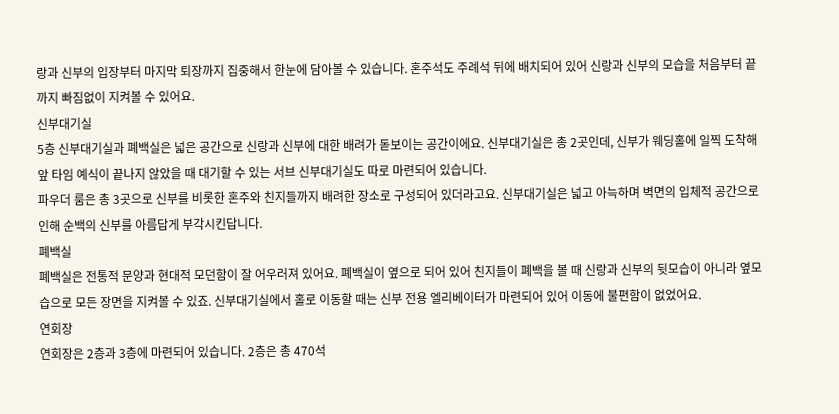랑과 신부의 입장부터 마지막 퇴장까지 집중해서 한눈에 담아볼 수 있습니다. 혼주석도 주례석 뒤에 배치되어 있어 신랑과 신부의 모습을 처음부터 끝까지 빠짐없이 지켜볼 수 있어요.
신부대기실
5층 신부대기실과 폐백실은 넓은 공간으로 신랑과 신부에 대한 배려가 돋보이는 공간이에요. 신부대기실은 총 2곳인데, 신부가 웨딩홀에 일찍 도착해 앞 타임 예식이 끝나지 않았을 때 대기할 수 있는 서브 신부대기실도 따로 마련되어 있습니다.
파우더 룸은 총 3곳으로 신부를 비롯한 혼주와 친지들까지 배려한 장소로 구성되어 있더라고요. 신부대기실은 넓고 아늑하며 벽면의 입체적 공간으로 인해 순백의 신부를 아름답게 부각시킨답니다.
폐백실
폐백실은 전통적 문양과 현대적 모던함이 잘 어우러져 있어요. 폐백실이 옆으로 되어 있어 친지들이 폐백을 볼 때 신랑과 신부의 뒷모습이 아니라 옆모습으로 모든 장면을 지켜볼 수 있죠. 신부대기실에서 홀로 이동할 때는 신부 전용 엘리베이터가 마련되어 있어 이동에 불편함이 없었어요.
연회장
연회장은 2층과 3층에 마련되어 있습니다. 2층은 총 470석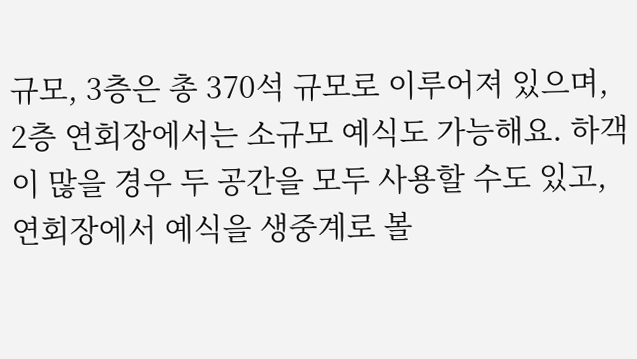규모, 3층은 총 370석 규모로 이루어져 있으며, 2층 연회장에서는 소규모 예식도 가능해요. 하객이 많을 경우 두 공간을 모두 사용할 수도 있고, 연회장에서 예식을 생중계로 볼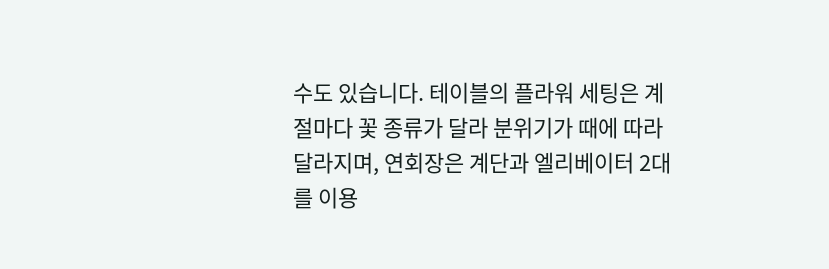수도 있습니다. 테이블의 플라워 세팅은 계절마다 꽃 종류가 달라 분위기가 때에 따라 달라지며, 연회장은 계단과 엘리베이터 2대를 이용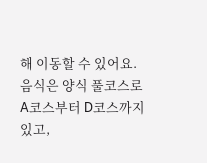해 이동할 수 있어요.
음식은 양식 풀코스로 A코스부터 D코스까지 있고,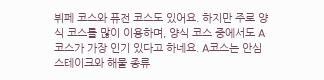뷔페 코스와 퓨전 코스도 있어요. 하지만 주로 양식 코스를 많이 이용하며, 양식 코스 중에서도 A코스가 가장 인기 있다고 하네요. A코스는 안심 스테이크와 해물 종류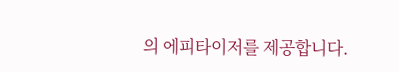의 에피타이저를 제공합니다.